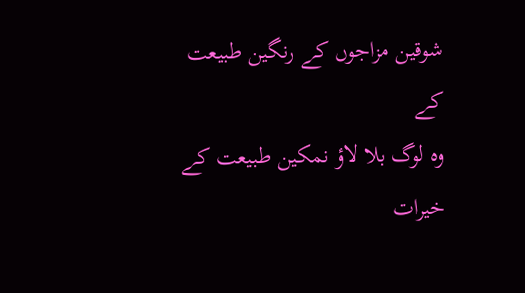شوقین مزاجوں کے رنگین طبیعت کے
وہ لوگ بلا لاؤ نمکین طبیعت کے
خیرات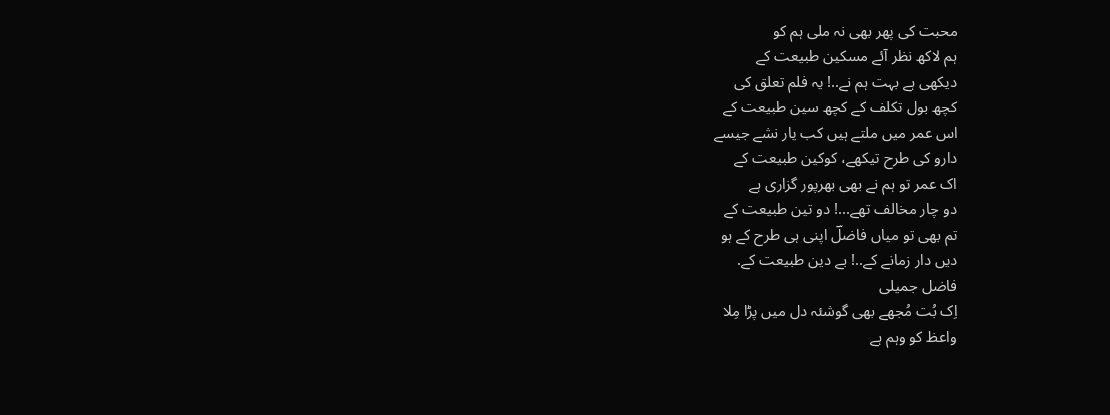محبت کی پھر بھی نہ ملی ہم کو
ہم لاکھ نظر آئے مسکین طبیعت کے
دیکھی ہے بہت ہم نے..! یہ فلم تعلق کی
کچھ بول تکلف کے کچھ سین طبیعت کے
اس عمر میں ملتے ہیں کب یار نشے جیسے
دارو کی طرح تیکھے، کوکین طبیعت کے
اک عمر تو ہم نے بھی بھرپور گزاری ہے
دو چار مخالف تھے...! دو تین طبیعت کے
تم بھی تو میاں فاضلؔ اپنی ہی طرح کے ہو
دیں دار زمانے کے..! بے دین طبیعت کے.
فاضل جمیلی
اِک بُت مُجھے بھی گوشئہ دل میں پڑا مِلا
واعظ کو وہم ہے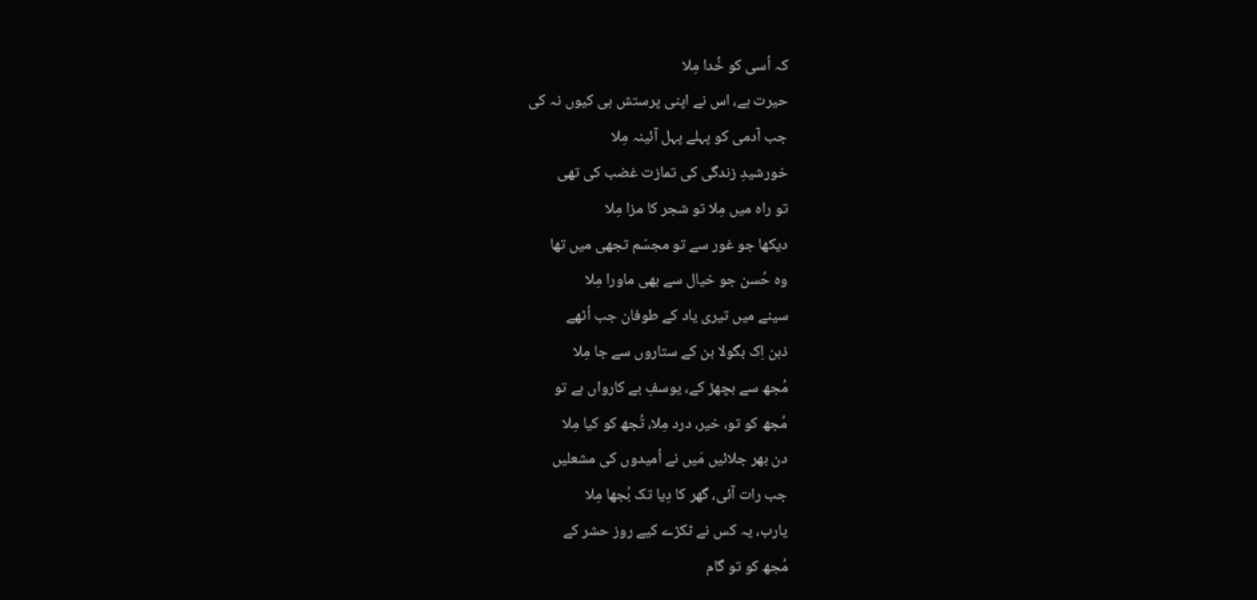کہ اُسی کو خُدا مِلا
حیرت ہے، اس نے اپنی پرستش ہی کیوں نہ کی
جب آدمی کو پہلے پہل آئینہ مِلا
خورشیدِ زندگی کی تمازت غضب کی تھی
تو راہ میں مِلا تو شجر کا مزا مِلا
دیکھا جو غور سے تو مجسّم تجھی میں تھا
وہ حُسن جو خیال سے بھی ماورا مِلا
سینے میں تیری یاد کے طوفان جب اُٹھے
ذہن اِک بگولا بن کے ستاروں سے جا مِلا
مُجھ سے بچھڑ کے، یوسفِ بے کارواں ہے تو
مُجھ کو تو، خیر، درد مِلا، تُجھ کو کیا مِلا
دن بھر جلائیں مَیں نے اُمیدوں کی مشعلیں
جب رات آئی، گھر کا دِیا تک بُجھا مِلا
یارب، یہ کس نے ٹکڑے کیے روز حشر کے
مُجھ کو تو گام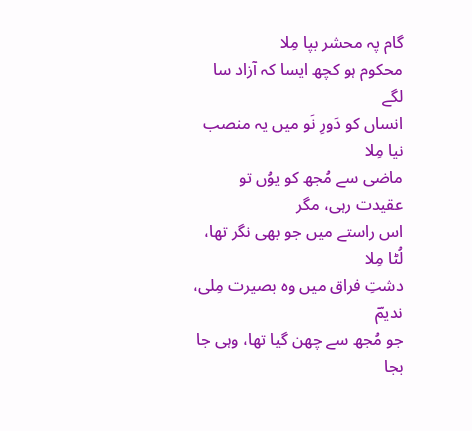گام پہ محشر بپا مِلا
محکوم ہو کچھ ایسا کہ آزاد سا لگے
انساں کو دَورِ نَو میں یہ منصب نیا مِلا
ماضی سے مُجھ کو یوُں تو عقیدت رہی، مگر
اس راستے میں جو بھی نگر تھا، لُٹا مِلا
دشتِ فراق میں وہ بصیرت مِلی، ندیمؔ
جو مُجھ سے چھن گیا تھا، وہی جا بجا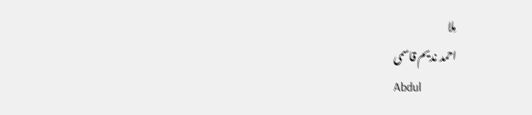مِلا
احمد ندیم قاسمی
Abdul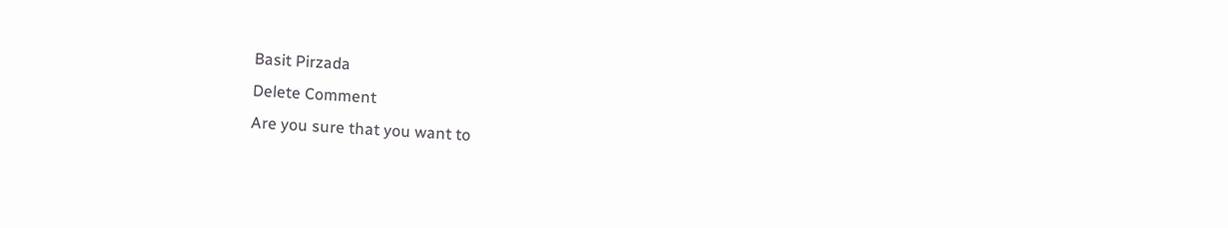Basit Pirzada
Delete Comment
Are you sure that you want to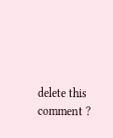delete this comment ?